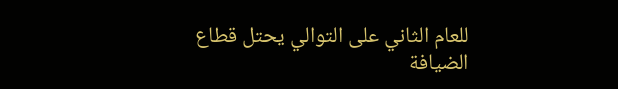للعام الثاني على التوالي يحتل قطاع الضيافة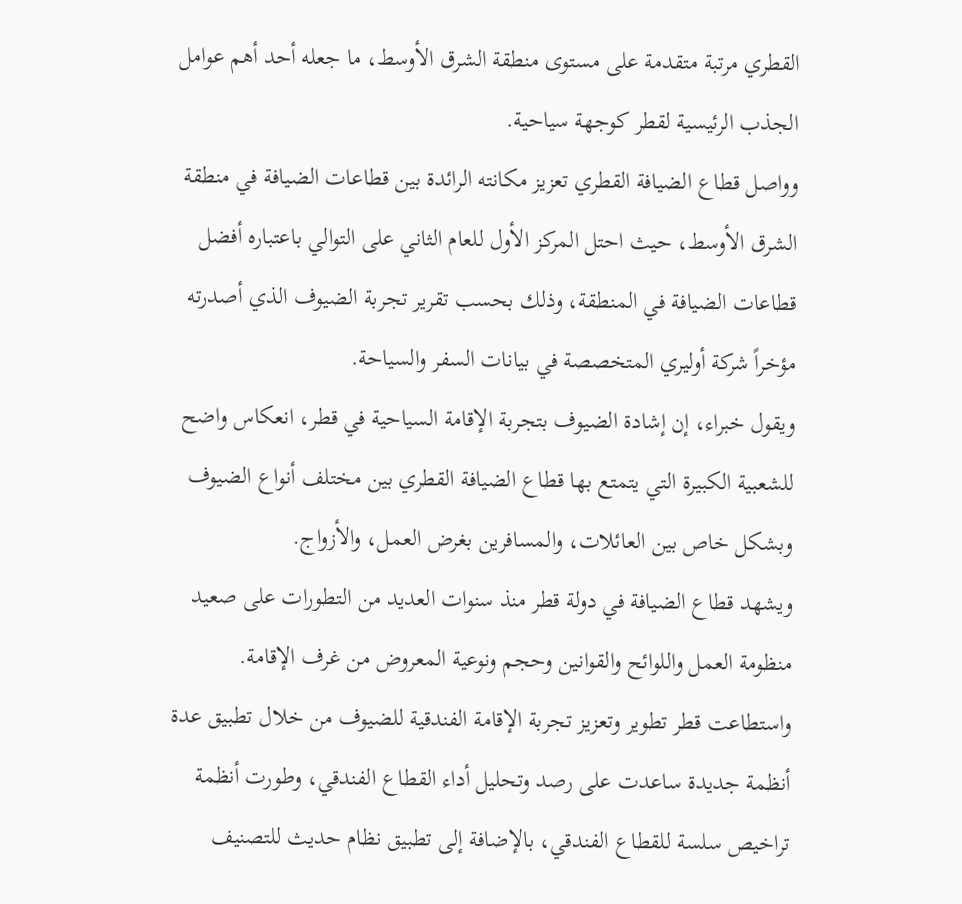القطري مرتبة متقدمة على مستوى منطقة الشرق الأوسط، ما جعله أحد أهم عوامل الجذب الرئيسية لقطر كوجهة سياحية.
وواصل قطاع الضيافة القطري تعزيز مكانته الرائدة بين قطاعات الضيافة في منطقة الشرق الأوسط، حيث احتل المركز الأول للعام الثاني على التوالي باعتباره أفضل قطاعات الضيافة في المنطقة، وذلك بحسب تقرير تجربة الضيوف الذي أصدرته مؤخراً شركة أوليري المتخصصة في بيانات السفر والسياحة.
ويقول خبراء، إن إشادة الضيوف بتجربة الإقامة السياحية في قطر، انعكاس واضح للشعبية الكبيرة التي يتمتع بها قطاع الضيافة القطري بين مختلف أنواع الضيوف وبشكل خاص بين العائلات، والمسافرين بغرض العمل، والأزواج.
ويشهد قطاع الضيافة في دولة قطر منذ سنوات العديد من التطورات على صعيد منظومة العمل واللوائح والقوانين وحجم ونوعية المعروض من غرف الإقامة.
واستطاعت قطر تطوير وتعزيز تجربة الإقامة الفندقية للضيوف من خلال تطبيق عدة أنظمة جديدة ساعدت على رصد وتحليل أداء القطاع الفندقي، وطورت أنظمة تراخيص سلسة للقطاع الفندقي، بالإضافة إلى تطبيق نظام حديث للتصنيف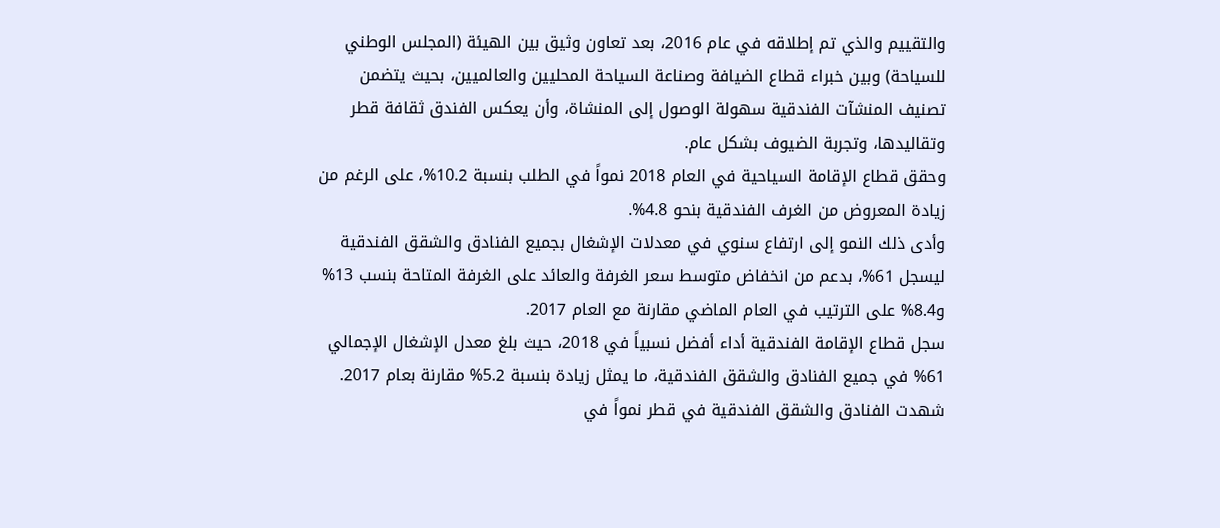والتقييم والذي تم إطلاقه في عام 2016، بعد تعاون وثيق بين الهيئة (المجلس الوطني للسياحة) وبين خبراء قطاع الضيافة وصناعة السياحة المحليين والعالميين، بحيث يتضمن تصنيف المنشآت الفندقية سهولة الوصول إلى المنشاة، وأن يعكس الفندق ثقافة قطر وتقاليدها، وتجربة الضيوف بشكل عام.
وحقق قطاع الإقامة السياحية في العام 2018 نمواً في الطلب بنسبة 10.2%، على الرغم من زيادة المعروض من الغرف الفندقية بنحو 4.8%.
وأدى ذلك النمو إلى ارتفاع سنوي في معدلات الإشغال بجميع الفنادق والشقق الفندقية ليسجل 61%، بدعم من انخفاض متوسط سعر الغرفة والعائد على الغرفة المتاحة بنسب 13% و8.4% على الترتيب في العام الماضي مقارنة مع العام 2017.
سجل قطاع الإقامة الفندقية أداء أفضل نسبياً في 2018، حيث بلغ معدل الإشغال الإجمالي 61% في جميع الفنادق والشقق الفندقية، ما يمثل زيادة بنسبة 5.2% مقارنة بعام 2017.
شهدت الفنادق والشقق الفندقية في قطر نمواً في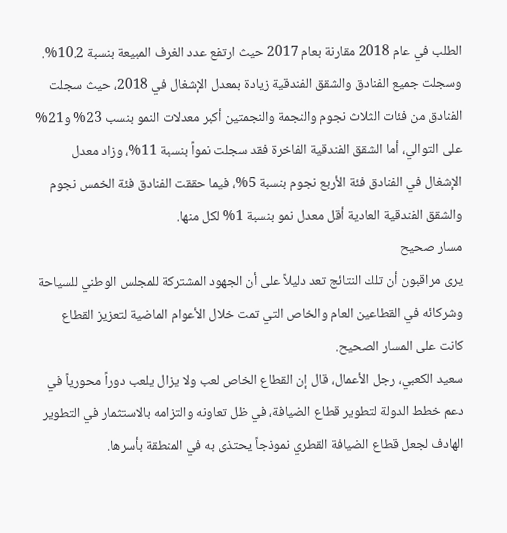الطلب في عام 2018 مقارنة بعام 2017 حيث ارتفع عدد الغرف المبيعة بنسبة 10.2%.
وسجلت جميع الفنادق والشقق الفندقية زيادة بمعدل الإشغال في 2018، حيث سجلت الفنادق من فئات الثلاث نجوم والنجمة والنجمتين أكبر معدلات النمو بنسب 23% و21% على التوالي، أما الشقق الفندقية الفاخرة فقد سجلت نمواً بنسبة 11%، وزاد معدل الإشغال في الفنادق فئة الأربع نجوم بنسبة 5%، فيما حققت الفنادق فئة الخمس نجوم والشقق الفندقية العادية أقل معدل نمو بنسبة 1% لكل منها.
مسار صحيح
يرى مراقبون أن تلك النتائج تعد دليلاً على أن الجهود المشتركة للمجلس الوطني للسياحة وشركائه في القطاعين العام والخاص التي تمت خلال الأعوام الماضية لتعزيز القطاع كانت على المسار الصحيح.
سعيد الكعبي، رجل الأعمال، قال إن القطاع الخاص لعب ولا يزال يلعب دوراً محورياً في دعم خطط الدولة لتطوير قطاع الضيافة، في ظل تعاونه والتزامه بالاستثمار في التطوير الهادف لجعل قطاع الضيافة القطري نموذجاً يحتذى به في المنطقة بأسرها.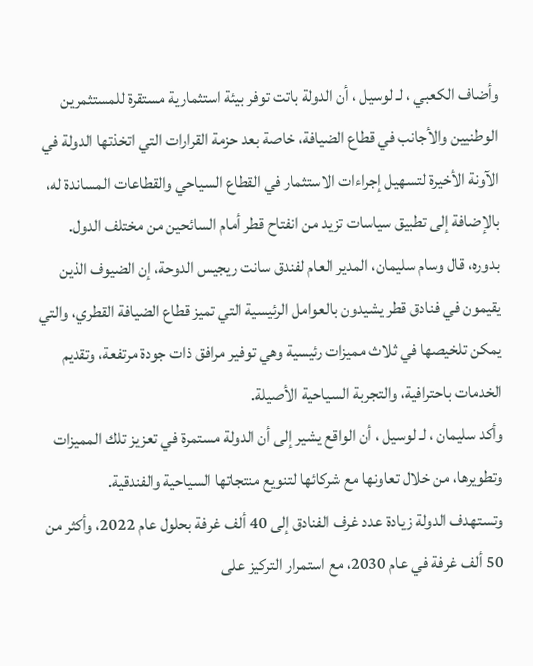وأضاف الكعبي ، لـ لوسيل ، أن الدولة باتت توفر بيئة استثمارية مستقرة للمستثمرين الوطنيين والأجانب في قطاع الضيافة، خاصة بعد حزمة القرارات التي اتخذتها الدولة في الآونة الأخيرة لتسهيل إجراءات الاستثمار في القطاع السياحي والقطاعات المساندة له، بالإضافة إلى تطبيق سياسات تزيد من انفتاح قطر أمام السائحين من مختلف الدول.
بدوره، قال وسام سليمان، المدير العام لفندق سانت ريجيس الدوحة، إن الضيوف الذين يقيمون في فنادق قطر يشيدون بالعوامل الرئيسية التي تميز قطاع الضيافة القطري، والتي يمكن تلخيصها في ثلاث مميزات رئيسية وهي توفير مرافق ذات جودة مرتفعة، وتقديم الخدمات باحترافية، والتجربة السياحية الأصيلة.
وأكد سليمان ، لـ لوسيل ، أن الواقع يشير إلى أن الدولة مستمرة في تعزيز تلك المميزات وتطويرها، من خلال تعاونها مع شركائها لتنويع منتجاتها السياحية والفندقية.
وتستهدف الدولة زيادة عدد غرف الفنادق إلى 40 ألف غرفة بحلول عام 2022، وأكثر من 50 ألف غرفة في عام 2030، مع استمرار التركيز على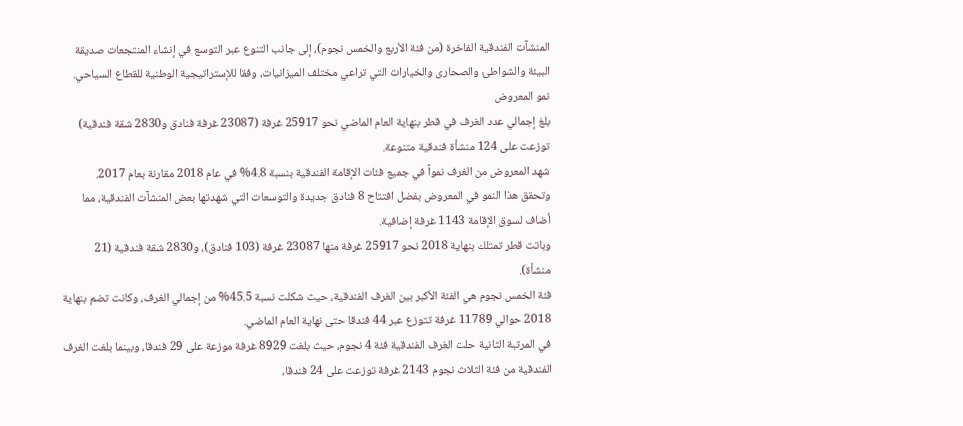المنشآت الفندقية الفاخرة (من فئة الأربع والخمس نجوم)، إلى جانب التنوع عبر التوسع في إنشاء المنتجعات صديقة البيئة والشواطئ والصحارى والخيارات التي تراعي مختلف الميزانيات، وفقا للإستراتيجية الوطنية للقطاع السياحي.
نمو المعروض
بلغ إجمالي عدد الغرف في قطر بنهاية العام الماضي نحو 25917 غرفة (23087 غرفة فنادق و2830 شقة فندقية) توزعت على 124 منشأة فندقية متنوعة.
شهد المعروض من الغرف نمواً في جميع فئات الإقامة الفندقية بنسبة 4.8% في عام 2018 مقارنة بعام 2017.
وتحقق هذا النمو في المعروض بفضل افتتاح 8 فنادق جديدة والتوسعات التي شهدتها بعض المنشآت الفندقية، مما أضاف لسوق الإقامة 1143 غرفة إضافية.
وباتت قطر تمتلك بنهاية 2018 نحو 25917 غرفة منها 23087 غرفة (103 فنادق)، و2830 شقة فندقية (21 منشأة).
فئة الخمس نجوم هي الفئة الأكبر بين الغرف الفندقية، حيث شكلت نسبة 45.5% من إجمالي الغرف، وكانت تضم بنهاية 2018 حوالي 11789 غرفة تتوزع عبر 44 فندقا حتى نهاية العام الماضي.
في المرتبة الثانية حلت الغرف الفندقية فئة 4 نجوم، حيث بلغت 8929 غرفة موزعة على 29 فندقا، وبينما بلغت الغرف الفندقية من فئة الثلاث نجوم 2143 غرفة توزعت على 24 فندقا،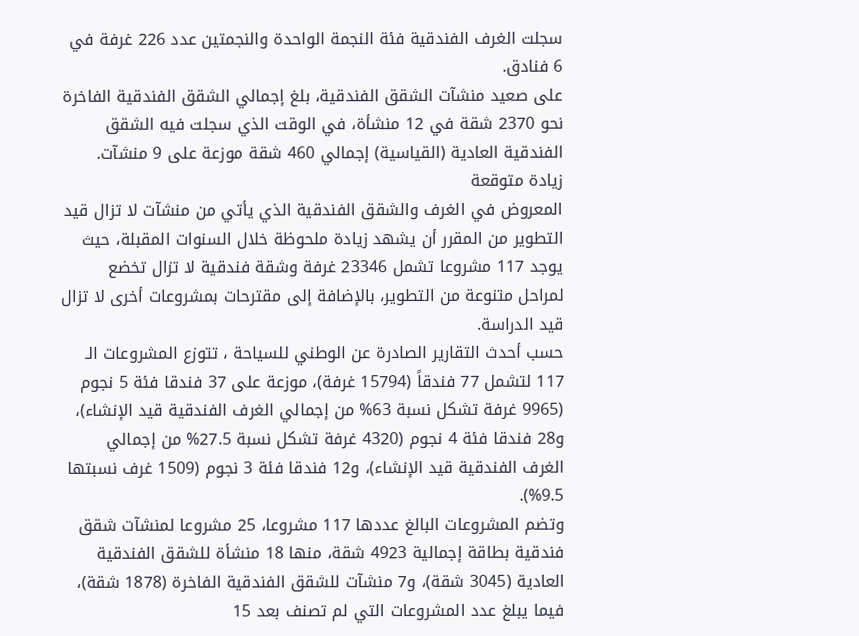سجلت الغرف الفندقية فئة النجمة الواحدة والنجمتين عدد 226 غرفة في 6 فنادق.
على صعيد منشآت الشقق الفندقية، بلغ إجمالي الشقق الفندقية الفاخرة نحو 2370 شقة في 12 منشأة، في الوقت الذي سجلت فيه الشقق الفندقية العادية (القياسية) إجمالي 460 شقة موزعة على 9 منشآت.
زيادة متوقعة
المعروض في الغرف والشقق الفندقية الذي يأتي من منشآت لا تزال قيد التطوير من المقرر أن يشهد زيادة ملحوظة خلال السنوات المقبلة، حيث يوجد 117 مشروعا تشمل 23346 غرفة وشقة فندقية لا تزال تخضع لمراحل متنوعة من التطوير، بالإضافة إلى مقترحات بمشروعات أخرى لا تزال قيد الدراسة.
حسب أحدث التقارير الصادرة عن الوطني للسياحة ، تتوزع المشروعات الـ 117 لتشمل 77 فندقاً (15794 غرفة)، موزعة على 37 فندقا فئة 5 نجوم (9965 غرفة تشكل نسبة 63% من إجمالي الغرف الفندقية قيد الإنشاء)، و28 فندقا فئة 4 نجوم (4320 غرفة تشكل نسبة 27.5% من إجمالي الغرف الفندقية قيد الإنشاء)، و12 فندقا فئة 3 نجوم (1509 غرف نسبتها 9.5%).
وتضم المشروعات البالغ عددها 117 مشروعا، 25 مشروعا لمنشآت شقق فندقية بطاقة إجمالية 4923 شقة، منها 18 منشأة للشقق الفندقية العادية (3045 شقة)، و7 منشآت للشقق الفندقية الفاخرة (1878 شقة)، فيما يبلغ عدد المشروعات التي لم تصنف بعد 15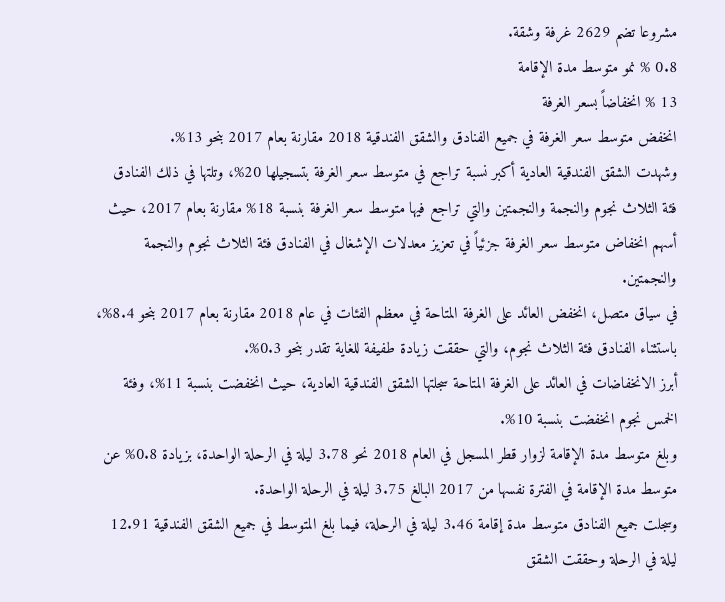مشروعا تضم 2629 غرفة وشقة.
0.8 % نمو متوسط مدة الإقامة
13 % انخفاضاً بسعر الغرفة
انخفض متوسط سعر الغرفة في جميع الفنادق والشقق الفندقية 2018 مقارنة بعام 2017 بنحو 13%.
وشهدت الشقق الفندقية العادية أكبر نسبة تراجع في متوسط سعر الغرفة بتسجيلها 20%، وتلتها في ذلك الفنادق فئة الثلاث نجوم والنجمة والنجمتين والتي تراجع فيها متوسط سعر الغرفة بنسبة 18% مقارنة بعام 2017، حيث أسهم انخفاض متوسط سعر الغرفة جزئياً في تعزيز معدلات الإشغال في الفنادق فئة الثلاث نجوم والنجمة والنجمتين.
في سياق متصل، انخفض العائد على الغرفة المتاحة في معظم الفئات في عام 2018 مقارنة بعام 2017 بنحو 8.4%، باستثناء الفنادق فئة الثلاث نجوم، والتي حققت زيادة طفيفة للغاية تقدر بنحو 0.3%.
أبرز الانخفاضات في العائد على الغرفة المتاحة سجلتها الشقق الفندقية العادية، حيث انخفضت بنسبة 11%، وفئة الخمس نجوم انخفضت بنسبة 10%.
وبلغ متوسط مدة الإقامة لزوار قطر المسجل في العام 2018 نحو 3.78 ليلة في الرحلة الواحدة، بزيادة 0.8% عن متوسط مدة الإقامة في الفترة نفسها من 2017 البالغ 3.75 ليلة في الرحلة الواحدة.
وسجلت جميع الفنادق متوسط مدة إقامة 3.46 ليلة في الرحلة، فيما بلغ المتوسط في جميع الشقق الفندقية 12.91 ليلة في الرحلة وحققت الشقق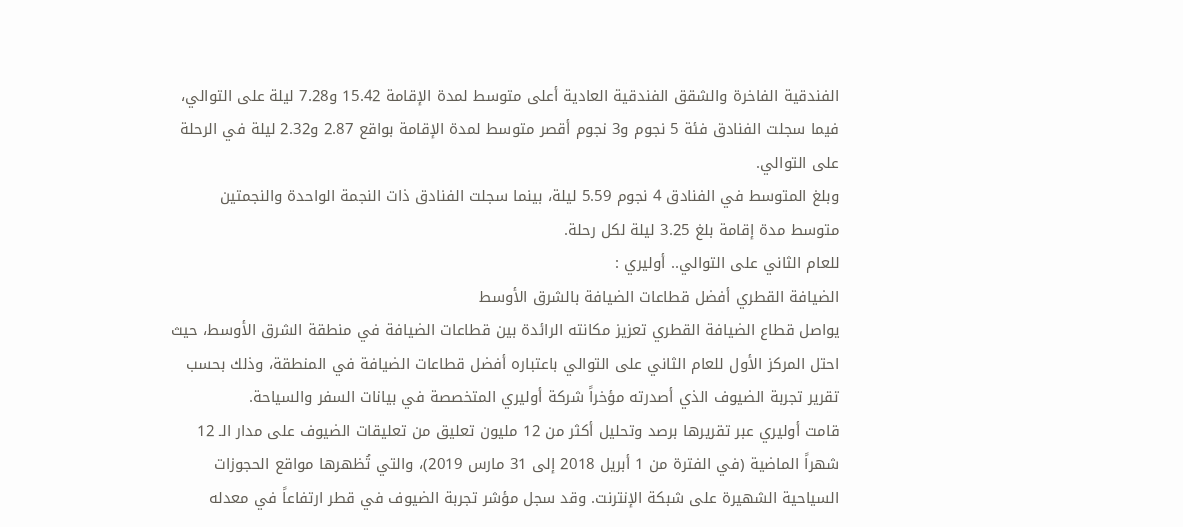الفندقية الفاخرة والشقق الفندقية العادية أعلى متوسط لمدة الإقامة 15.42 و7.28 ليلة على التوالي، فيما سجلت الفنادق فئة 5 نجوم و3 نجوم أقصر متوسط لمدة الإقامة بواقع 2.87 و2.32 ليلة في الرحلة على التوالي.
وبلغ المتوسط في الفنادق 4 نجوم 5.59 ليلة، بينما سجلت الفنادق ذات النجمة الواحدة والنجمتين متوسط مدة إقامة بلغ 3.25 ليلة لكل رحلة.
للعام الثاني على التوالي.. أوليري :
الضيافة القطري أفضل قطاعات الضيافة بالشرق الأوسط
يواصل قطاع الضيافة القطري تعزيز مكانته الرائدة بين قطاعات الضيافة في منطقة الشرق الأوسط، حيث احتل المركز الأول للعام الثاني على التوالي باعتباره أفضل قطاعات الضيافة في المنطقة، وذلك بحسب تقرير تجربة الضيوف الذي أصدرته مؤخراً شركة أوليري المتخصصة في بيانات السفر والسياحة.
قامت أوليري عبر تقريرها برصد وتحليل أكثر من 12 مليون تعليق من تعليقات الضيوف على مدار الـ 12 شهراً الماضية (في الفترة من 1 أبريل 2018 إلى 31 مارس 2019)، والتي تُظهرها مواقع الحجوزات السياحية الشهيرة على شبكة الإنترنت. وقد سجل مؤشر تجربة الضيوف في قطر ارتفاعاً في معدله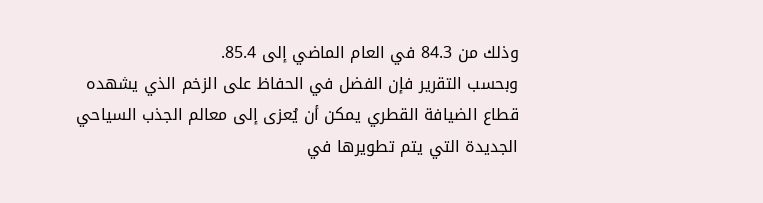وذلك من 84.3 في العام الماضي إلى 85.4.
وبحسب التقرير فإن الفضل في الحفاظ على الزخم الذي يشهده قطاع الضيافة القطري يمكن أن يُعزى إلى معالم الجذب السياحي الجديدة التي يتم تطويرها في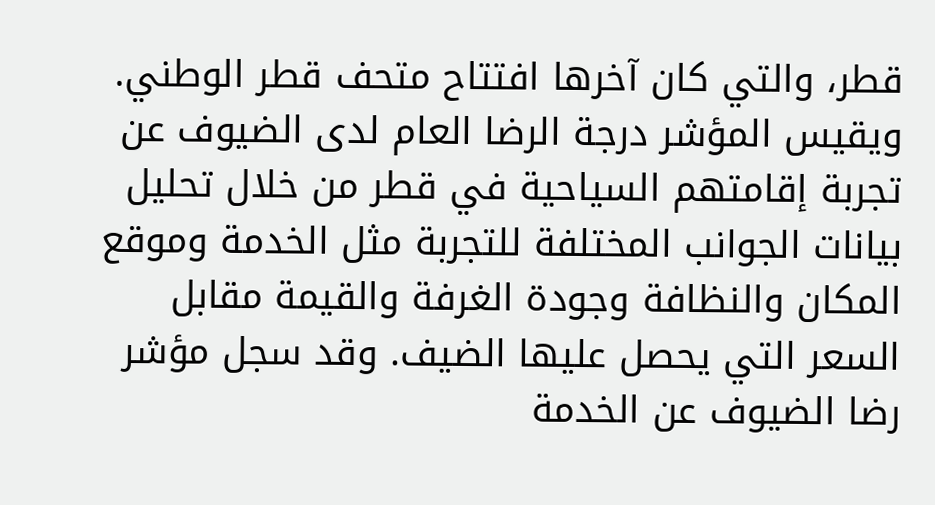قطر، والتي كان آخرها افتتاح متحف قطر الوطني.
ويقيس المؤشر درجة الرضا العام لدى الضيوف عن تجربة إقامتهم السياحية في قطر من خلال تحليل بيانات الجوانب المختلفة للتجربة مثل الخدمة وموقع المكان والنظافة وجودة الغرفة والقيمة مقابل السعر التي يحصل عليها الضيف. وقد سجل مؤشر رضا الضيوف عن الخدمة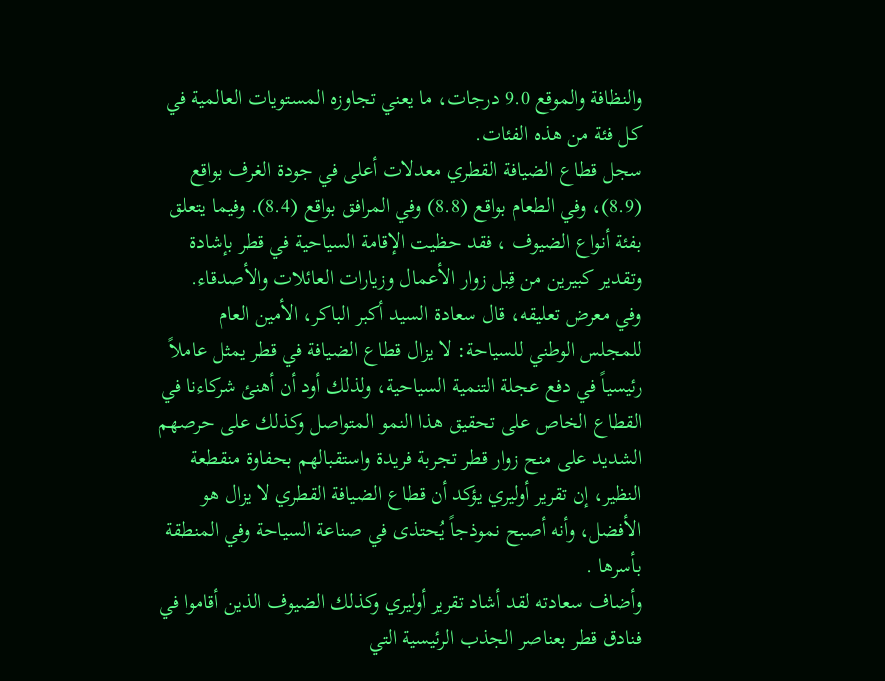والنظافة والموقع 9.0 درجات، ما يعني تجاوزه المستويات العالمية في كل فئة من هذه الفئات.
سجل قطاع الضيافة القطري معدلات أعلى في جودة الغرف بواقع (8.9)، وفي الطعام بواقع (8.8) وفي المرافق بواقع (8.4). وفيما يتعلق بفئة أنواع الضيوف ، فقد حظيت الإقامة السياحية في قطر بإشادة وتقدير كبيرين من قِبل زوار الأعمال وزيارات العائلات والأصدقاء.
وفي معرض تعليقه، قال سعادة السيد أكبر الباكر، الأمين العام للمجلس الوطني للسياحة: لا يزال قطاع الضيافة في قطر يمثل عاملاً رئيسياً في دفع عجلة التنمية السياحية، ولذلك أود أن أهنئ شركاءنا في القطاع الخاص على تحقيق هذا النمو المتواصل وكذلك على حرصهم الشديد على منح زوار قطر تجربة فريدة واستقبالهم بحفاوة منقطعة النظير، إن تقرير أوليري يؤكد أن قطاع الضيافة القطري لا يزال هو الأفضل، وأنه أصبح نموذجاً يُحتذى في صناعة السياحة وفي المنطقة بأسرها .
وأضاف سعادته لقد أشاد تقرير أوليري وكذلك الضيوف الذين أقاموا في فنادق قطر بعناصر الجذب الرئيسية التي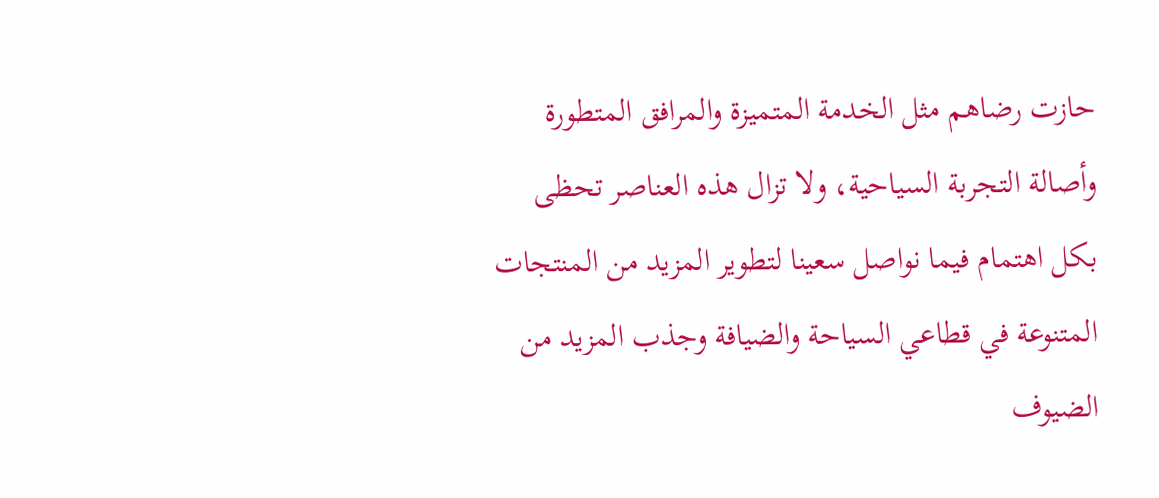حازت رضاهم مثل الخدمة المتميزة والمرافق المتطورة وأصالة التجربة السياحية، ولا تزال هذه العناصر تحظى بكل اهتمام فيما نواصل سعينا لتطوير المزيد من المنتجات المتنوعة في قطاعي السياحة والضيافة وجذب المزيد من الضيوف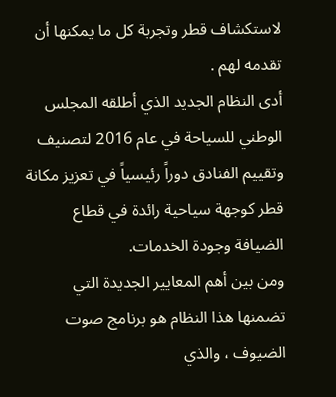لاستكشاف قطر وتجربة كل ما يمكنها أن تقدمه لهم .
أدى النظام الجديد الذي أطلقه المجلس الوطني للسياحة في عام 2016 لتصنيف وتقييم الفنادق دوراً رئيسياً في تعزيز مكانة قطر كوجهة سياحية رائدة في قطاع الضيافة وجودة الخدمات.
ومن بين أهم المعايير الجديدة التي تضمنها هذا النظام هو برنامج صوت الضيوف ، والذي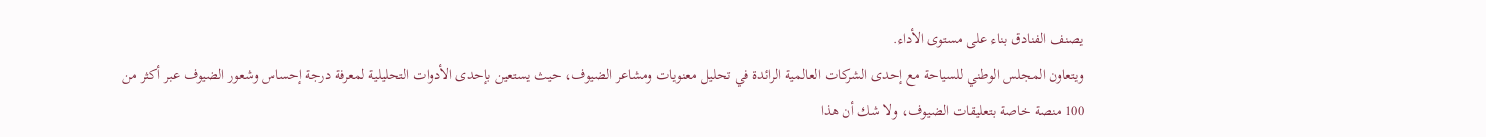يصنف الفنادق بناء على مستوى الأداء.
ويتعاون المجلس الوطني للسياحة مع إحدى الشركات العالمية الرائدة في تحليل معنويات ومشاعر الضيوف، حيث يستعين بإحدى الأدوات التحليلية لمعرفة درجة إحساس وشعور الضيوف عبر أكثر من 100 منصة خاصة بتعليقات الضيوف، ولا شك أن هذا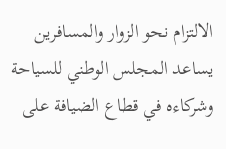الالتزام نحو الزوار والمسافرين يساعد المجلس الوطني للسياحة وشركاءه في قطاع الضيافة على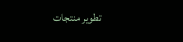تطوير منتجات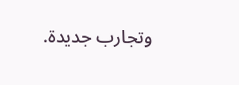وتجارب جديدة.